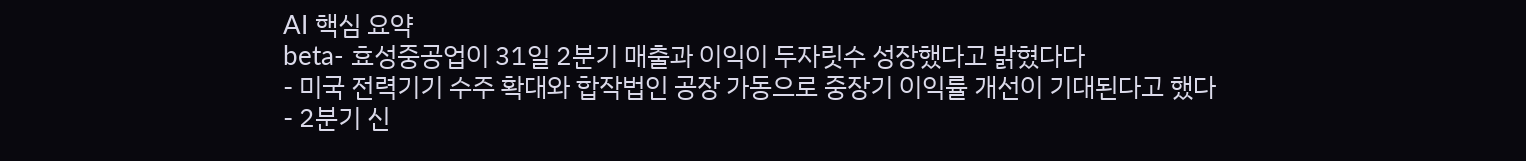AI 핵심 요약
beta- 효성중공업이 31일 2분기 매출과 이익이 두자릿수 성장했다고 밝혔다다
- 미국 전력기기 수주 확대와 합작법인 공장 가동으로 중장기 이익률 개선이 기대된다고 했다
- 2분기 신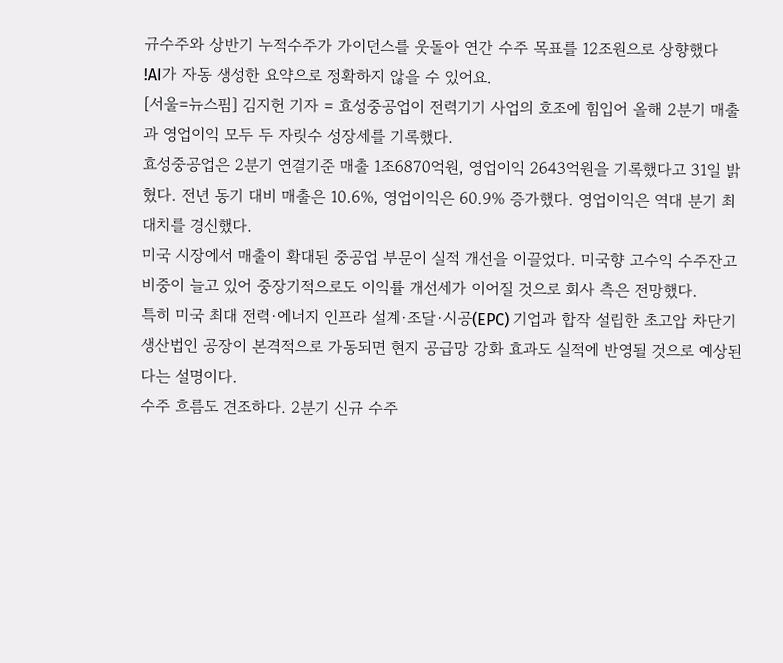규수주와 상반기 누적수주가 가이던스를 웃돌아 연간 수주 목표를 12조원으로 상향했다
!AI가 자동 생성한 요약으로 정확하지 않을 수 있어요.
[서울=뉴스핌] 김지헌 기자 = 효성중공업이 전력기기 사업의 호조에 힘입어 올해 2분기 매출과 영업이익 모두 두 자릿수 성장세를 기록했다.
효성중공업은 2분기 연결기준 매출 1조6870억원, 영업이익 2643억원을 기록했다고 31일 밝혔다. 전년 동기 대비 매출은 10.6%, 영업이익은 60.9% 증가했다. 영업이익은 역대 분기 최대치를 경신했다.
미국 시장에서 매출이 확대된 중공업 부문이 실적 개선을 이끌었다. 미국향 고수익 수주잔고 비중이 늘고 있어 중장기적으로도 이익률 개선세가 이어질 것으로 회사 측은 전망했다.
특히 미국 최대 전력·에너지 인프라 설계·조달·시공(EPC) 기업과 합작 설립한 초고압 차단기 생산법인 공장이 본격적으로 가동되면 현지 공급망 강화 효과도 실적에 반영될 것으로 예상된다는 설명이다.
수주 흐름도 견조하다. 2분기 신규 수주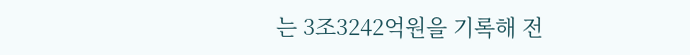는 3조3242억원을 기록해 전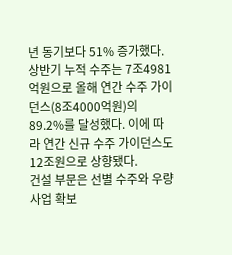년 동기보다 51% 증가했다. 상반기 누적 수주는 7조4981억원으로 올해 연간 수주 가이던스(8조4000억원)의 89.2%를 달성했다. 이에 따라 연간 신규 수주 가이던스도 12조원으로 상향됐다.
건설 부문은 선별 수주와 우량 사업 확보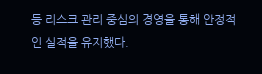등 리스크 관리 중심의 경영을 통해 안정적인 실적을 유지했다.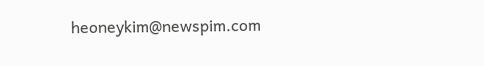heoneykim@newspim.com